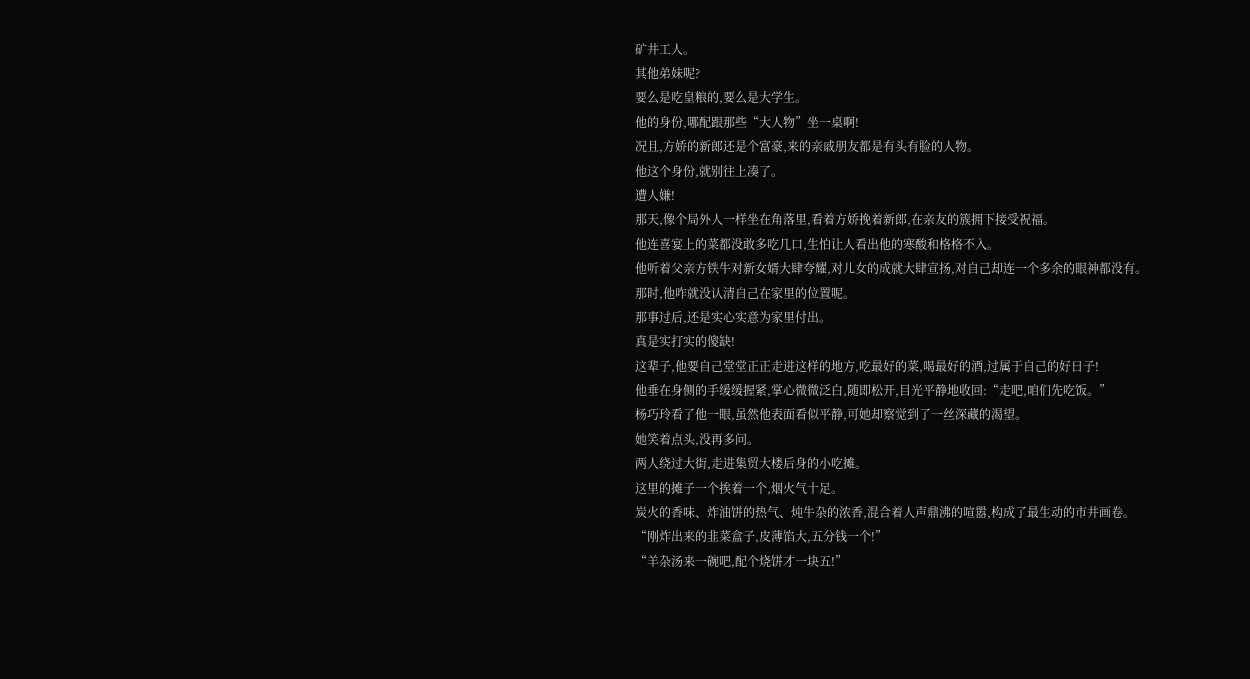矿井工人。
其他弟妹呢?
要么是吃皇粮的,要么是大学生。
他的身份,哪配跟那些“大人物”坐一桌啊!
况且,方娇的新郎还是个富豪,来的亲戚朋友都是有头有脸的人物。
他这个身份,就别往上凑了。
遭人嫌!
那天,像个局外人一样坐在角落里,看着方娇挽着新郎,在亲友的簇拥下接受祝福。
他连喜宴上的菜都没敢多吃几口,生怕让人看出他的寒酸和格格不入。
他听着父亲方铁牛对新女婿大肆夸耀,对儿女的成就大肆宣扬,对自己却连一个多余的眼神都没有。
那时,他咋就没认清自己在家里的位置呢。
那事过后,还是实心实意为家里付出。
真是实打实的傻缺!
这辈子,他要自己堂堂正正走进这样的地方,吃最好的菜,喝最好的酒,过属于自己的好日子!
他垂在身侧的手缓缓握紧,掌心微微泛白,随即松开,目光平静地收回:“走吧,咱们先吃饭。”
杨巧玲看了他一眼,虽然他表面看似平静,可她却察觉到了一丝深藏的渴望。
她笑着点头,没再多问。
两人绕过大街,走进集贸大楼后身的小吃摊。
这里的摊子一个挨着一个,烟火气十足。
炭火的香味、炸油饼的热气、炖牛杂的浓香,混合着人声鼎沸的喧嚣,构成了最生动的市井画卷。
“刚炸出来的韭菜盒子,皮薄馅大,五分钱一个!”
“羊杂汤来一碗吧,配个烧饼才一块五!”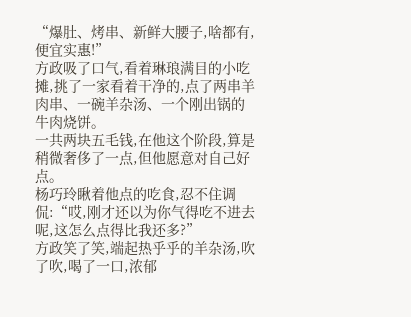“爆肚、烤串、新鲜大腰子,啥都有,便宜实惠!”
方政吸了口气,看着琳琅满目的小吃摊,挑了一家看着干净的,点了两串羊肉串、一碗羊杂汤、一个刚出锅的牛肉烧饼。
一共两块五毛钱,在他这个阶段,算是稍微奢侈了一点,但他愿意对自己好点。
杨巧玲瞅着他点的吃食,忍不住调侃:“哎,刚才还以为你气得吃不进去呢,这怎么点得比我还多?”
方政笑了笑,端起热乎乎的羊杂汤,吹了吹,喝了一口,浓郁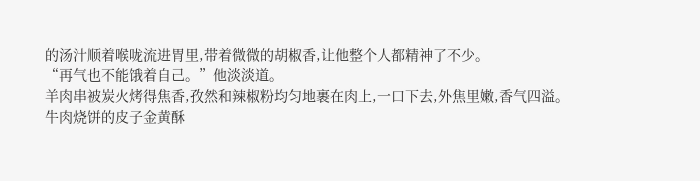的汤汁顺着喉咙流进胃里,带着微微的胡椒香,让他整个人都精神了不少。
“再气也不能饿着自己。”他淡淡道。
羊肉串被炭火烤得焦香,孜然和辣椒粉均匀地裹在肉上,一口下去,外焦里嫩,香气四溢。
牛肉烧饼的皮子金黄酥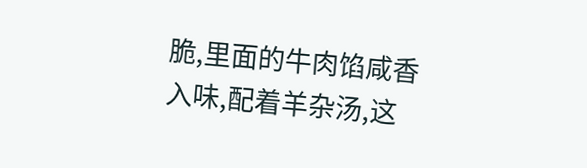脆,里面的牛肉馅咸香入味,配着羊杂汤,这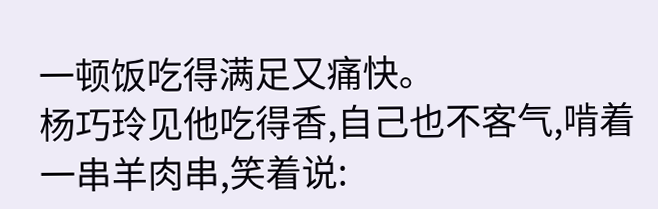一顿饭吃得满足又痛快。
杨巧玲见他吃得香,自己也不客气,啃着一串羊肉串,笑着说: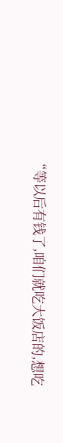“等以后有钱了,咱们就吃大饭店的,想吃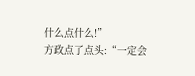什么点什么!”
方政点了点头:“一定会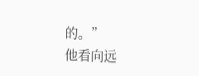的。”
他看向远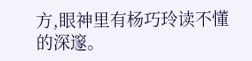方,眼神里有杨巧玲读不懂的深邃。